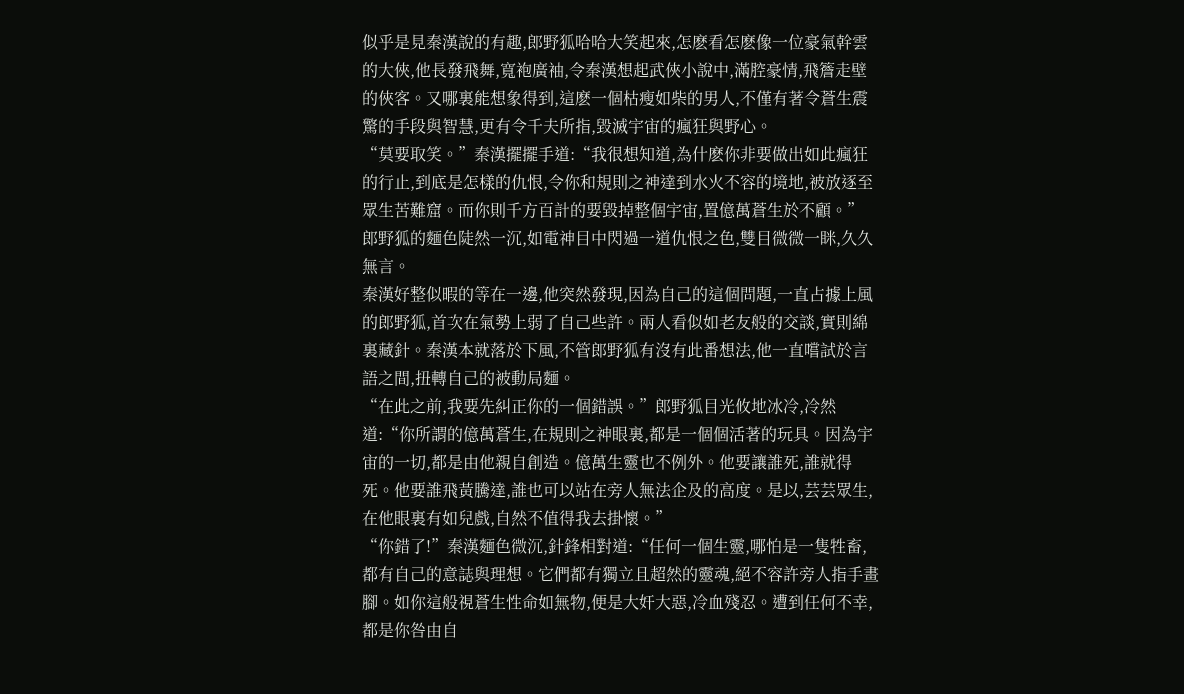似乎是見秦漢說的有趣,郎野狐哈哈大笑起來,怎麽看怎麽像一位豪氣幹雲的大俠,他長發飛舞,寬袍廣袖,令秦漢想起武俠小說中,滿腔豪情,飛簷走壁的俠客。又哪裏能想象得到,這麽一個枯瘦如柴的男人,不僅有著令蒼生震驚的手段與智慧,更有令千夫所指,毀滅宇宙的瘋狂與野心。
“莫要取笑。”秦漢擺擺手道:“我很想知道,為什麽你非要做出如此瘋狂的行止,到底是怎樣的仇恨,令你和規則之神達到水火不容的境地,被放逐至眾生苦難窟。而你則千方百計的要毀掉整個宇宙,置億萬蒼生於不顧。”
郎野狐的麵色陡然一沉,如電神目中閃過一道仇恨之色,雙目微微一眯,久久無言。
秦漢好整似暇的等在一邊,他突然發現,因為自己的這個問題,一直占據上風的郎野狐,首次在氣勢上弱了自己些許。兩人看似如老友般的交談,實則綿裏藏針。秦漢本就落於下風,不管郎野狐有沒有此番想法,他一直嚐試於言語之間,扭轉自己的被動局麵。
“在此之前,我要先糾正你的一個錯誤。”郎野狐目光攸地冰冷,冷然道:“你所謂的億萬蒼生,在規則之神眼裏,都是一個個活著的玩具。因為宇宙的一切,都是由他親自創造。億萬生靈也不例外。他要讓誰死,誰就得死。他要誰飛黃騰達,誰也可以站在旁人無法企及的高度。是以,芸芸眾生,在他眼裏有如兒戲,自然不值得我去掛懷。”
“你錯了!”秦漢麵色微沉,針鋒相對道:“任何一個生靈,哪怕是一隻牲畜,都有自己的意誌與理想。它們都有獨立且超然的靈魂,絕不容許旁人指手畫腳。如你這般視蒼生性命如無物,便是大奸大惡,冷血殘忍。遭到任何不幸,都是你咎由自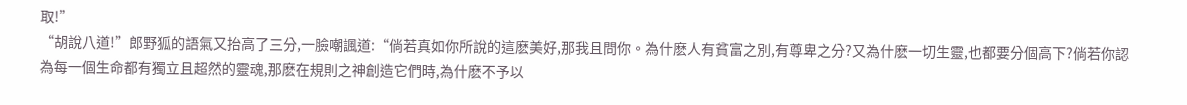取!”
“胡說八道!”郎野狐的語氣又抬高了三分,一臉嘲諷道:“倘若真如你所說的這麽美好,那我且問你。為什麽人有貧富之別,有尊卑之分?又為什麽一切生靈,也都要分個高下?倘若你認為每一個生命都有獨立且超然的靈魂,那麽在規則之神創造它們時,為什麽不予以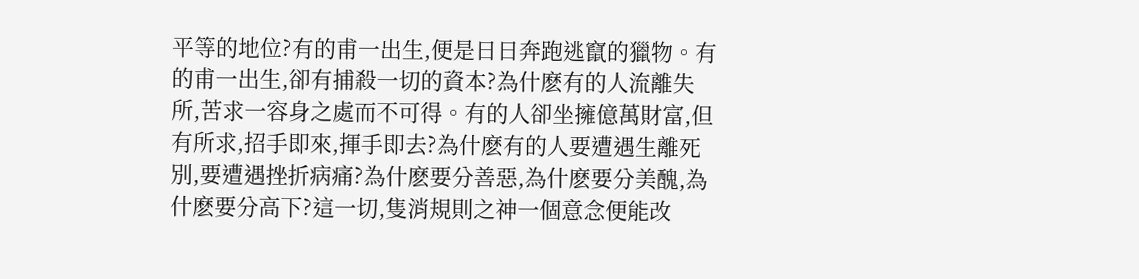平等的地位?有的甫一出生,便是日日奔跑逃竄的獵物。有的甫一出生,卻有捕殺一切的資本?為什麽有的人流離失所,苦求一容身之處而不可得。有的人卻坐擁億萬財富,但有所求,招手即來,揮手即去?為什麽有的人要遭遇生離死別,要遭遇挫折病痛?為什麽要分善惡,為什麽要分美醜,為什麽要分高下?這一切,隻消規則之神一個意念便能改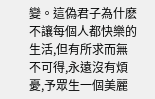變。這偽君子為什麽不讓每個人都快樂的生活,但有所求而無不可得,永遠沒有煩憂,予眾生一個美麗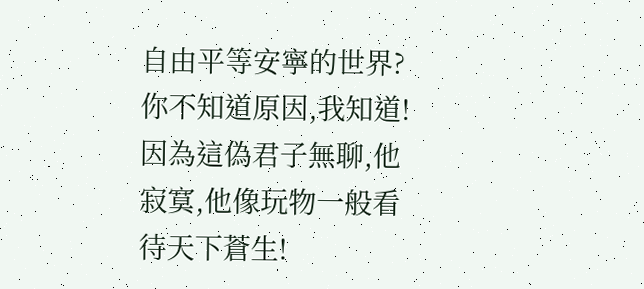自由平等安寧的世界?你不知道原因,我知道!因為這偽君子無聊,他寂寞,他像玩物一般看待天下蒼生!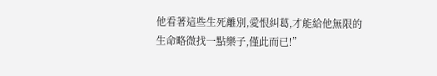他看著這些生死離別,愛恨糾葛,才能給他無限的生命略微找一點樂子,僅此而已!”